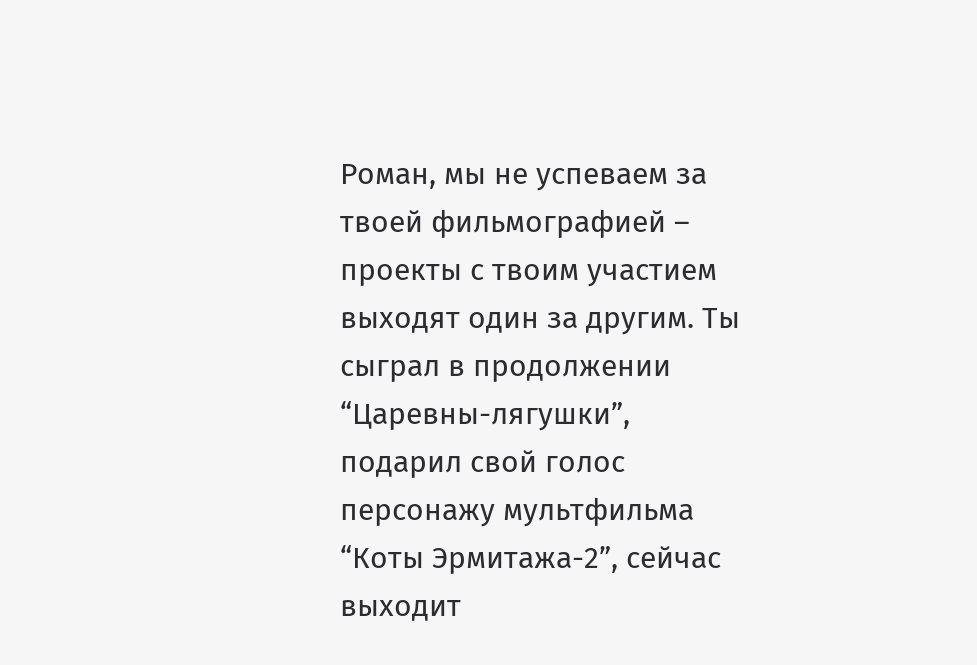Роман, мы не успеваем за твоей фильмографией – проекты с твоим участием выходят один за другим. Ты сыграл в продолжении “Царевны-лягушки”, подарил свой голос персонажу мультфильма “Коты Эрмитажа-2”, сейчас выходит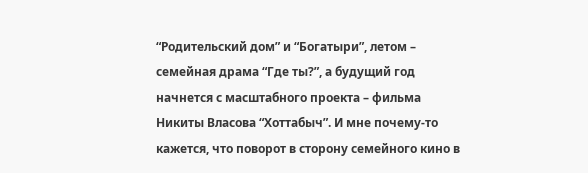“Родительский дом” и “Богатыри”, летом – семейная драма “Где ты?”, а будущий год начнется с масштабного проекта – фильма Никиты Власова “Хоттабыч”. И мне почему-то кажется, что поворот в сторону семейного кино в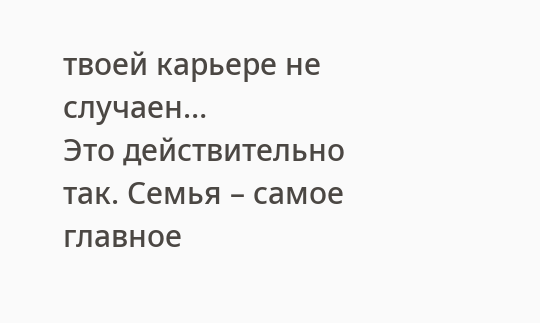твоей карьере не случаен…
Это действительно так. Семья – самое главное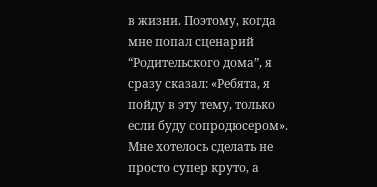в жизни. Поэтому, когда мне попал сценарий “Родительского дома”, я сразу сказал: «Ребята, я пойду в эту тему, только если буду сопродюсером». Мне хотелось сделать не просто супер круто, а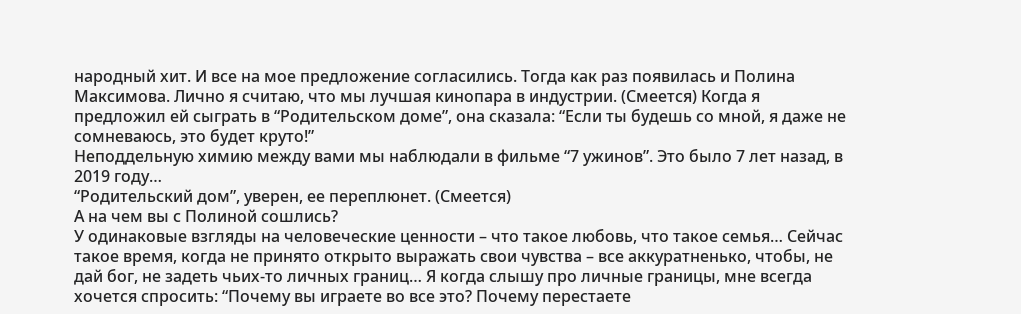народный хит. И все на мое предложение согласились. Тогда как раз появилась и Полина Максимова. Лично я считаю, что мы лучшая кинопара в индустрии. (Смеется) Когда я предложил ей сыграть в “Родительском доме”, она сказала: “Если ты будешь со мной, я даже не сомневаюсь, это будет круто!”
Неподдельную химию между вами мы наблюдали в фильме “7 ужинов”. Это было 7 лет назад, в 2019 году…
“Родительский дом”, уверен, ее переплюнет. (Смеется)
А на чем вы с Полиной сошлись?
У одинаковые взгляды на человеческие ценности – что такое любовь, что такое семья… Сейчас такое время, когда не принято открыто выражать свои чувства – все аккуратненько, чтобы, не дай бог, не задеть чьих-то личных границ… Я когда слышу про личные границы, мне всегда хочется спросить: “Почему вы играете во все это? Почему перестаете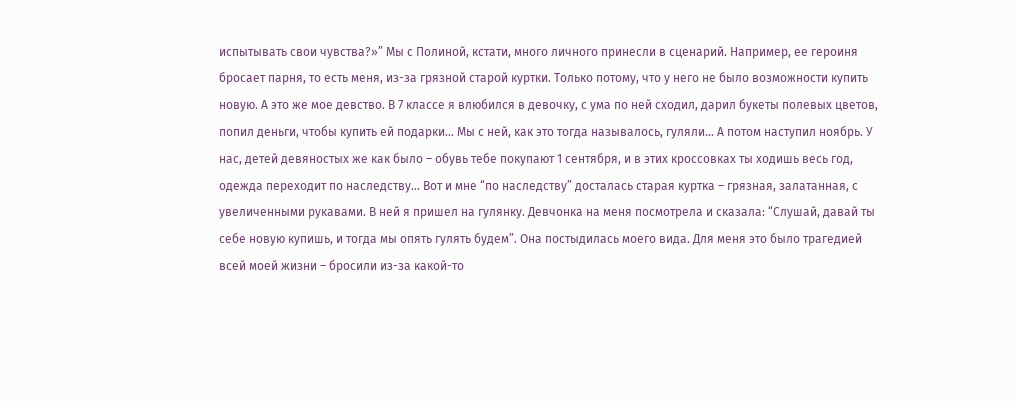испытывать свои чувства?»” Мы с Полиной, кстати, много личного принесли в сценарий. Например, ее героиня бросает парня, то есть меня, из-за грязной старой куртки. Только потому, что у него не было возможности купить новую. А это же мое девство. В 7 классе я влюбился в девочку, с ума по ней сходил, дарил букеты полевых цветов, попил деньги, чтобы купить ей подарки… Мы с ней, как это тогда называлось, гуляли… А потом наступил ноябрь. У нас, детей девяностых же как было – обувь тебе покупают 1 сентября, и в этих кроссовках ты ходишь весь год, одежда переходит по наследству… Вот и мне “по наследству” досталась старая куртка – грязная, залатанная, с увеличенными рукавами. В ней я пришел на гулянку. Девчонка на меня посмотрела и сказала: “Слушай, давай ты себе новую купишь, и тогда мы опять гулять будем”. Она постыдилась моего вида. Для меня это было трагедией всей моей жизни – бросили из-за какой-то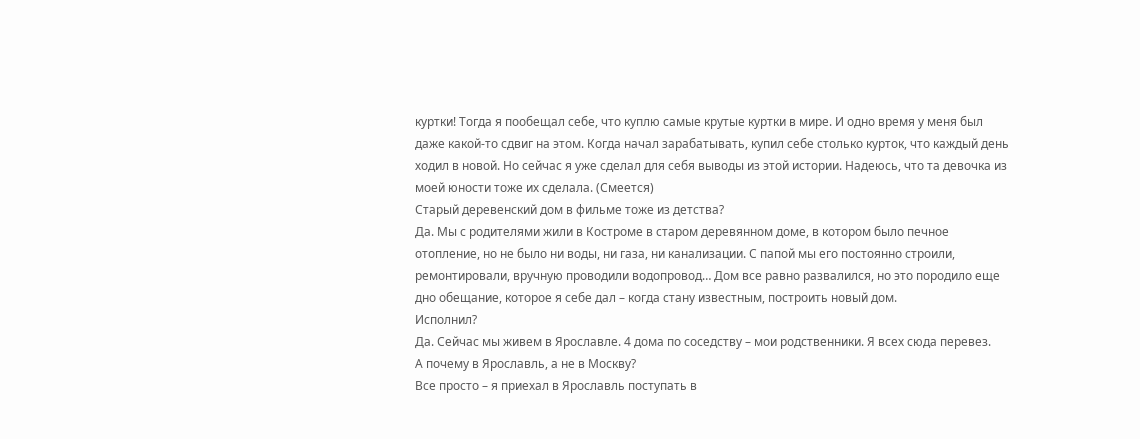куртки! Тогда я пообещал себе, что куплю самые крутые куртки в мире. И одно время у меня был даже какой-то сдвиг на этом. Когда начал зарабатывать, купил себе столько курток, что каждый день ходил в новой. Но сейчас я уже сделал для себя выводы из этой истории. Надеюсь, что та девочка из моей юности тоже их сделала. (Смеется)
Старый деревенский дом в фильме тоже из детства?
Да. Мы с родителями жили в Костроме в старом деревянном доме, в котором было печное отопление, но не было ни воды, ни газа, ни канализации. С папой мы его постоянно строили, ремонтировали, вручную проводили водопровод… Дом все равно развалился, но это породило еще дно обещание, которое я себе дал – когда стану известным, построить новый дом.
Исполнил?
Да. Сейчас мы живем в Ярославле. 4 дома по соседству – мои родственники. Я всех сюда перевез.
А почему в Ярославль, а не в Москву?
Все просто – я приехал в Ярославль поступать в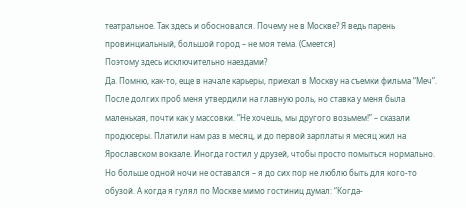театральное. Так здесь и обосновался. Почему не в Москве? Я ведь парень провинциальный, большой город – не моя тема. (Смеется)
Поэтому здесь исключительно наездами?
Да. Помню, как-то, еще в начале карьеры, приехал в Москву на съемки фильма “Меч”. После долгих проб меня утвердили на главную роль, но ставка у меня была маленькая, почти как у массовки. “Не хочешь, мы другого возьмем!” – сказали продюсеры. Платили нам раз в месяц, и до первой зарплаты я месяц жил на Ярославском вокзале. Иногда гостил у друзей, чтобы просто помыться нормально. Но больше одной ночи не оставался – я до сих пор не люблю быть для кого-то обузой. А когда я гулял по Москве мимо гостиниц думал: “Когда-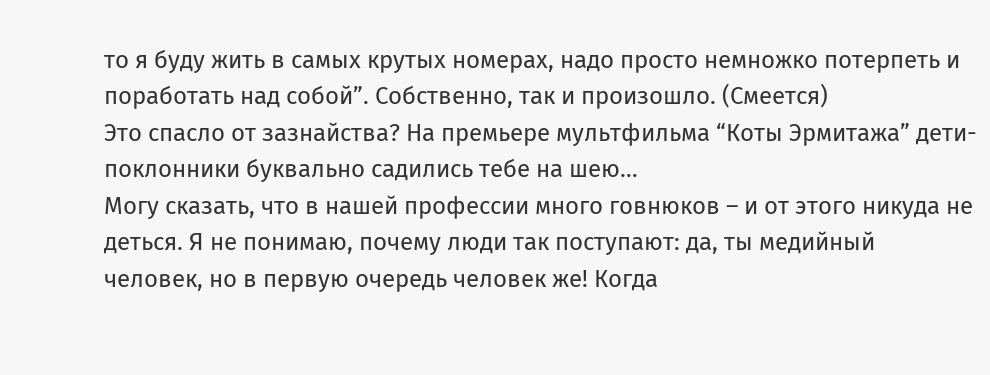то я буду жить в самых крутых номерах, надо просто немножко потерпеть и поработать над собой”. Собственно, так и произошло. (Смеется)
Это спасло от зазнайства? На премьере мультфильма “Коты Эрмитажа” дети-поклонники буквально садились тебе на шею…
Могу сказать, что в нашей профессии много говнюков – и от этого никуда не деться. Я не понимаю, почему люди так поступают: да, ты медийный человек, но в первую очередь человек же! Когда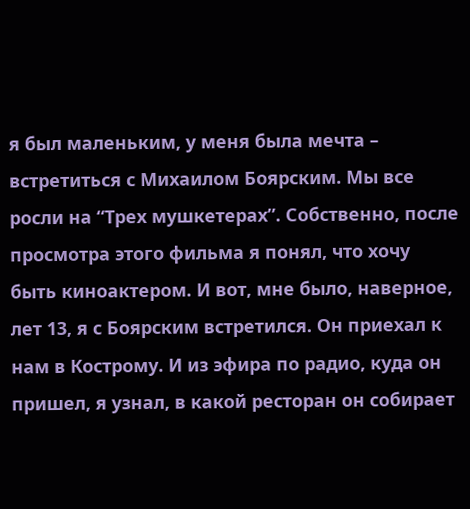я был маленьким, у меня была мечта – встретиться с Михаилом Боярским. Мы все росли на “Трех мушкетерах”. Собственно, после просмотра этого фильма я понял, что хочу быть киноактером. И вот, мне было, наверное, лет 13, я с Боярским встретился. Он приехал к нам в Кострому. И из эфира по радио, куда он пришел, я узнал, в какой ресторан он собирает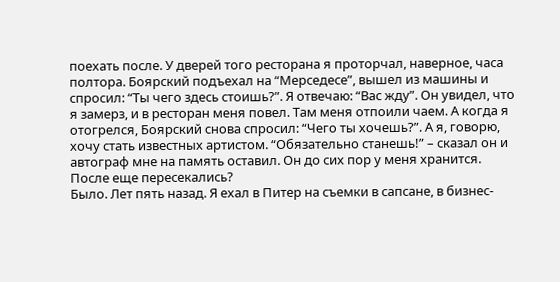поехать после. У дверей того ресторана я проторчал, наверное, часа полтора. Боярский подъехал на “Мерседесе”, вышел из машины и спросил: “Ты чего здесь стоишь?”. Я отвечаю: “Вас жду”. Он увидел, что я замерз, и в ресторан меня повел. Там меня отпоили чаем. А когда я отогрелся, Боярский снова спросил: “Чего ты хочешь?”. А я, говорю, хочу стать известных артистом. “Обязательно станешь!” – сказал он и автограф мне на память оставил. Он до сих пор у меня хранится.
После еще пересекались?
Было. Лет пять назад. Я ехал в Питер на съемки в сапсане, в бизнес-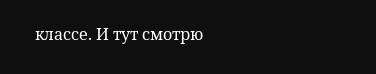классе. И тут смотрю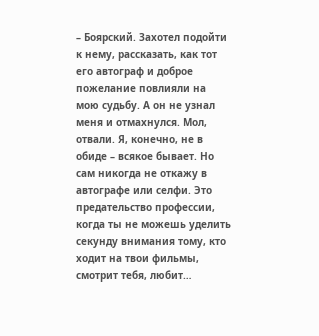– Боярский. Захотел подойти к нему, рассказать, как тот его автограф и доброе пожелание повлияли на мою судьбу. А он не узнал меня и отмахнулся. Мол, отвали. Я, конечно, не в обиде – всякое бывает. Но сам никогда не откажу в автографе или селфи. Это предательство профессии, когда ты не можешь уделить секунду внимания тому, кто ходит на твои фильмы, смотрит тебя, любит…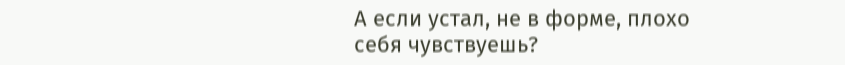А если устал, не в форме, плохо себя чувствуешь?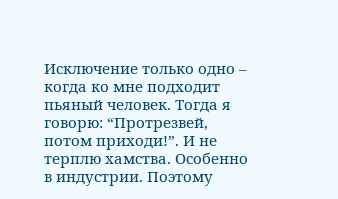Исключение только одно – когда ко мне подходит пьяный человек. Тогда я говорю: “Протрезвей, потом приходи!”. И не терплю хамства. Особенно в индустрии. Поэтому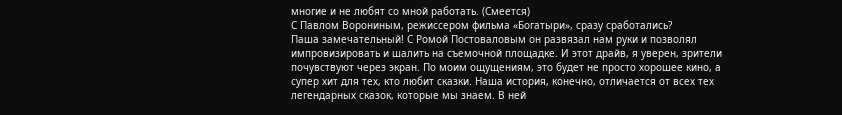многие и не любят со мной работать. (Смеется)
С Павлом Ворониным, режиссером фильма «Богатыри», сразу сработались?
Паша замечательный! С Ромой Постоваловым он развязал нам руки и позволял импровизировать и шалить на съемочной площадке. И этот драйв, я уверен, зрители почувствуют через экран. По моим ощущениям, это будет не просто хорошее кино, а супер хит для тех, кто любит сказки. Наша история, конечно, отличается от всех тех легендарных сказок, которые мы знаем. В ней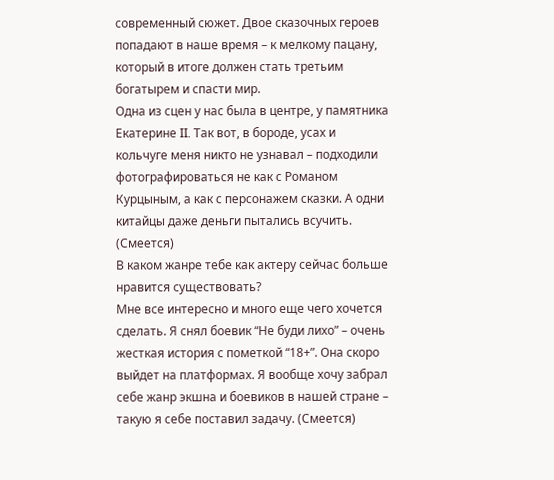современный сюжет. Двое сказочных героев попадают в наше время – к мелкому пацану, который в итоге должен стать третьим богатырем и спасти мир.
Одна из сцен у нас была в центре, у памятника Екатерине II. Так вот, в бороде, усах и кольчуге меня никто не узнавал – подходили фотографироваться не как с Романом Курцыным, а как с персонажем сказки. А одни китайцы даже деньги пытались всучить. (Смеется)
В каком жанре тебе как актеру сейчас больше нравится существовать?
Мне все интересно и много еще чего хочется сделать. Я снял боевик “Не буди лихо” – очень жесткая история с пометкой “18+”. Она скоро выйдет на платформах. Я вообще хочу забрал себе жанр экшна и боевиков в нашей стране – такую я себе поставил задачу. (Смеется)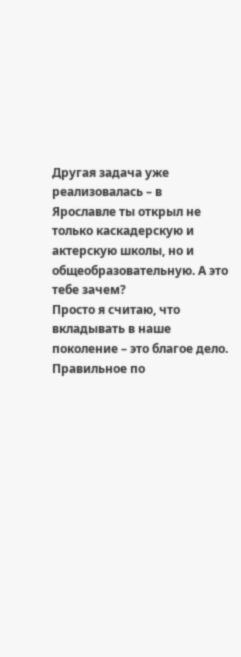Другая задача уже реализовалась – в Ярославле ты открыл не только каскадерскую и актерскую школы, но и общеобразовательную. А это тебе зачем?
Просто я считаю, что вкладывать в наше поколение – это благое дело. Правильное по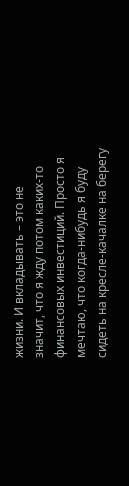жизни. И вкладывать – это не значит, что я жду потом каких-то финансовых инвестиций. Просто я мечтаю, что когда-нибудь я буду сидеть на кресле-качалке на берегу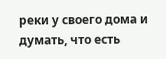реки у своего дома и думать, что есть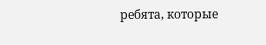ребята, которые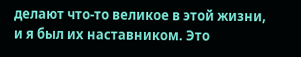делают что-то великое в этой жизни, и я был их наставником. Это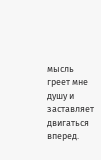мысль греет мне душу и заставляет двигаться вперед.